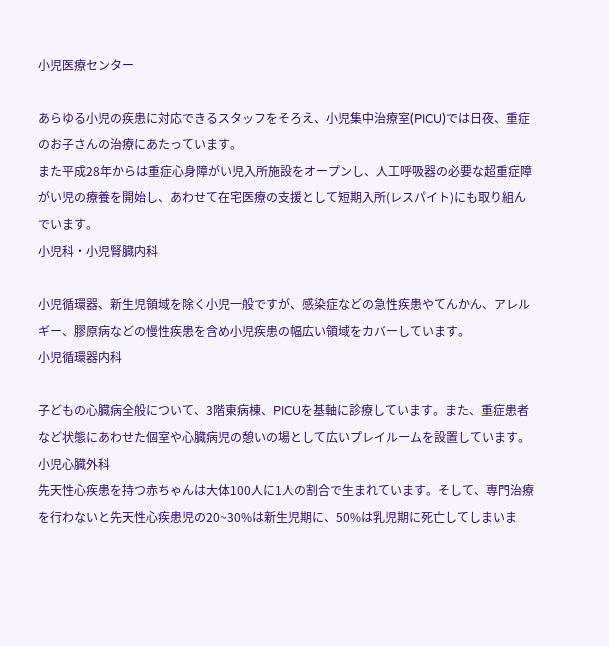小児医療センター

あらゆる小児の疾患に対応できるスタッフをそろえ、小児集中治療室(PICU)では日夜、重症のお子さんの治療にあたっています。
また平成28年からは重症心身障がい児入所施設をオープンし、人工呼吸器の必要な超重症障がい児の療養を開始し、あわせて在宅医療の支援として短期入所(レスパイト)にも取り組んでいます。
小児科・小児腎臓内科

小児循環器、新生児領域を除く小児一般ですが、感染症などの急性疾患やてんかん、アレルギー、膠原病などの慢性疾患を含め小児疾患の幅広い領域をカバーしています。
小児循環器内科

子どもの心臓病全般について、3階東病棟、PICUを基軸に診療しています。また、重症患者など状態にあわせた個室や心臓病児の憩いの場として広いプレイルームを設置しています。
小児心臓外科
先天性心疾患を持つ赤ちゃんは大体100人に1人の割合で生まれています。そして、専門治療を行わないと先天性心疾患児の20~30%は新生児期に、50%は乳児期に死亡してしまいま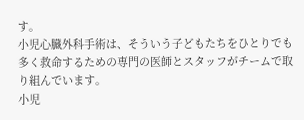す。
小児心臓外科手術は、そういう子どもたちをひとりでも多く救命するための専門の医師とスタッフがチームで取り組んでいます。
小児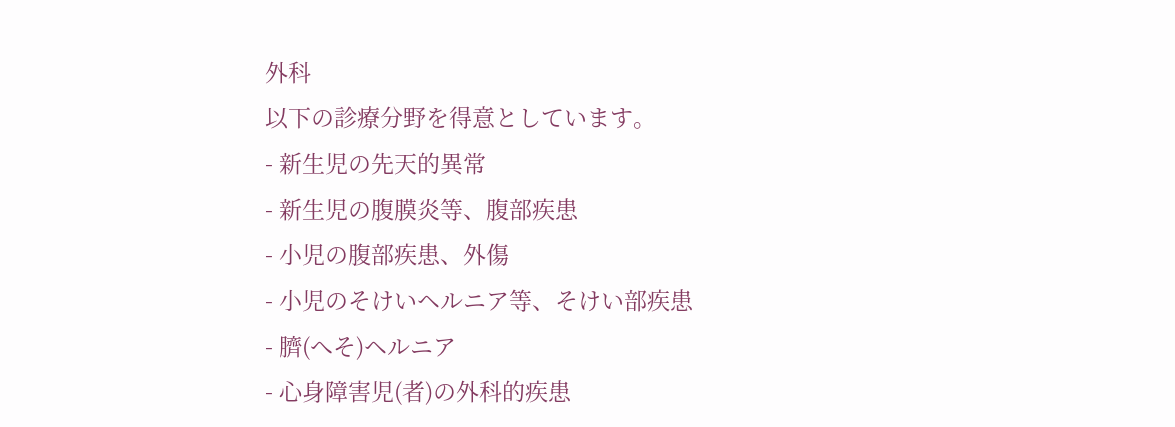外科
以下の診療分野を得意としています。
- 新生児の先天的異常
- 新生児の腹膜炎等、腹部疾患
- 小児の腹部疾患、外傷
- 小児のそけいヘルニア等、そけい部疾患
- 臍(へそ)ヘルニア
- 心身障害児(者)の外科的疾患